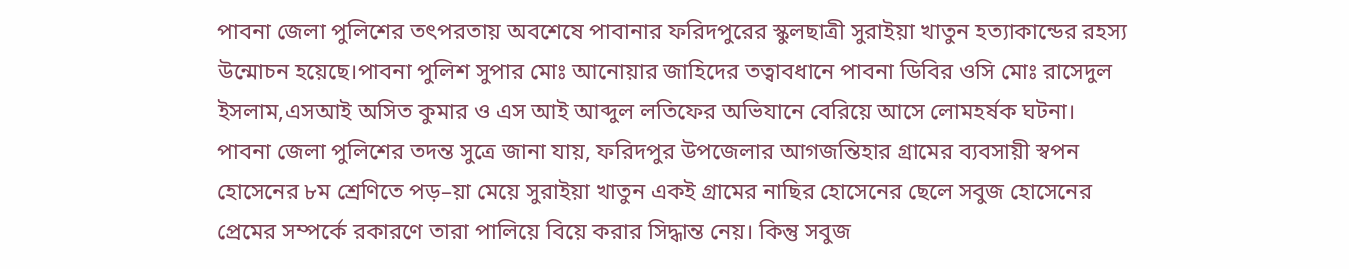পাবনা জেলা পুলিশের তৎপরতায় অবশেষে পাবানার ফরিদপুরের স্কুলছাত্রী সুরাইয়া খাতুন হত্যাকান্ডের রহস্য উন্মোচন হয়েছে।পাবনা পুলিশ সুপার মোঃ আনোয়ার জাহিদের তত্বাবধানে পাবনা ডিবির ওসি মোঃ রাসেদুল ইসলাম,এসআই অসিত কুমার ও এস আই আব্দুল লতিফের অভিযানে বেরিয়ে আসে লোমহর্ষক ঘটনা। পাবনা জেলা পুলিশের তদন্ত সুত্রে জানা যায়, ফরিদপুর উপজেলার আগজন্তিহার গ্রামের ব্যবসায়ী স্বপন হোসেনের ৮ম শ্রেণিতে পড়–য়া মেয়ে সুরাইয়া খাতুন একই গ্রামের নাছির হোসেনের ছেলে সবুজ হোসেনের প্রেমের সম্পর্কে রকারণে তারা পালিয়ে বিয়ে করার সিদ্ধান্ত নেয়। কিন্তু সবুজ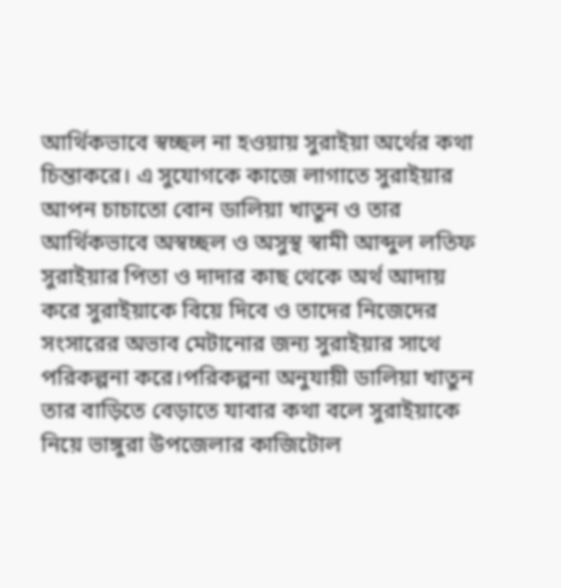আর্থিকভাবে স্বচ্ছল না হওয়ায় সুরাইয়া অর্থের কথা চিন্তাকরে। এ সুযোগকে কাজে লাগাতে সুরাইয়ার আপন চাচাতো বোন ডালিয়া খাতুন ও তার আর্থিকভাবে অস্বচ্ছল ও অসুস্থ স্বামী আব্দুল লতিফ সুরাইয়ার পিতা ও দাদার কাছ থেকে অর্থ আদায় করে সুরাইয়াকে বিয়ে দিবে ও তাদের নিজেদের সংসারের অভাব মেটানোর জন্য সুরাইয়ার সাথে পরিকল্পনা করে।পরিকল্পনা অনুযায়ী ডালিয়া খাতুন তার বাড়িতে বেড়াতে যাবার কথা বলে সুরাইয়াকে নিয়ে ভাঙ্গুরা উপজেলার কাজিটোল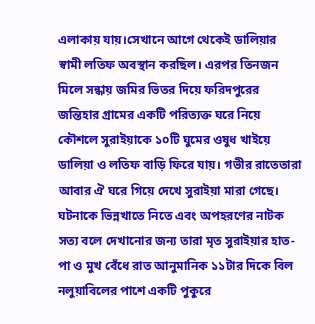এলাকায় যায়।সেখানে আগে থেকেই ডালিয়ার স্বামী লতিফ অবস্থান করছিল। এরপর তিনজন মিলে সন্ধায় জমির ভিতর দিয়ে ফরিদপুরের জন্তিহার গ্রামের একটি পরিত্যক্ত ঘরে নিয়ে কৌশলে সুরাইয়াকে ১০টি ঘুমের ওষুধ খাইয়ে ডালিয়া ও লতিফ বাড়ি ফিরে যায়। গভীর রাতেতারা আবার ঐ ঘরে গিয়ে দেখে সুরাইয়া মারা গেছে। ঘটনাকে ভিন্নখাতে নিতে এবং অপহরণের নাটক সত্য বলে দেখানোর জন্য তারা মৃত সুরাইয়ার হাত-পা ও মুখ বেঁধে রাত আনুমানিক ১১টার দিকে বিল নলুয়াবিলের পাশে একটি পুকুরে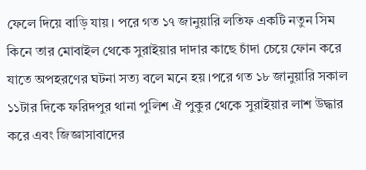ফেলে দিয়ে বাড়ি যায়। পরে গত ১৭ জানুয়ারি লতিফ একটি নতুন সিম কিনে তার মোবাইল থেকে সুরাইয়ার দাদার কাছে চাঁদা চেয়ে ফোন করে যাতে অপহরণের ঘটনা সত্য বলে মনে হয়।পরে গত ১৮ জানুয়ারি সকাল ১১টার দিকে ফরিদপুর থানা পুলিশ ঐ পুকুর থেকে সুরাইয়ার লাশ উদ্ধার করে এবং জিজ্ঞাসাবাদের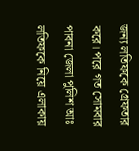জন্য লতিফকে গ্রেফতার করে। পরে গত সোমবার পাবনা জেলা পুলিশ আঃ লতিফকে নিয়ে এলাকায়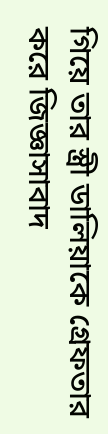গিয়ে তার স্ত্রী ডালিয়াকে গ্রেফতার করে জিজ্ঞাসাবাদ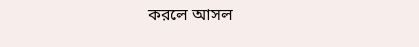করলে আসল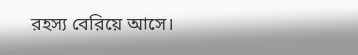রহস্য বেরিয়ে আসে।